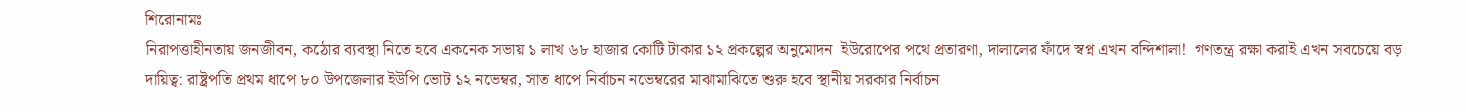শিরোনামঃ
নিরাপত্তাহীনতায় জনজীবন, কঠোর ব্যবস্থা নিতে হবে একনেক সভায় ১ লাখ ৬৮ হাজার কোটি টাকার ১২ প্রকল্পের অনুমোদন  ইউরোপের পথে প্রতারণা, দালালের ফাঁদে স্বপ্ন এখন বন্দিশালা!  গণতন্ত্র রক্ষা করাই এখন সবচেয়ে বড় দায়িত্ব: রাষ্ট্রপতি প্রথম ধাপে ৮০ উপজেলার ইউপি ভোট ১২ নভেম্বর, সাত ধাপে নির্বাচন নভেম্বরের মাঝামাঝিতে শুরু হবে স্থানীয় সরকার নির্বাচন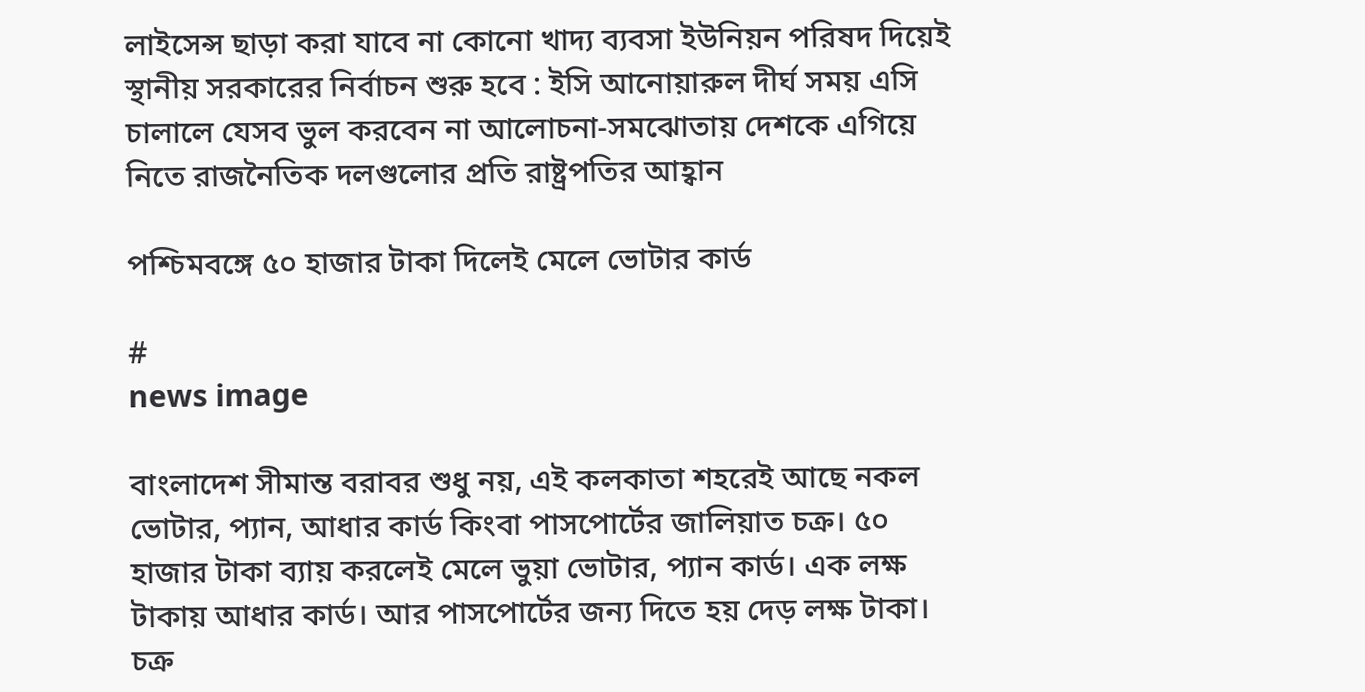লাইসেন্স ছাড়া করা যাবে না কোনো খাদ্য ব্যবসা ইউনিয়ন পরিষদ দিয়েই স্থানীয় সরকারের নির্বাচন শুরু হবে : ইসি আনোয়ারুল দীর্ঘ সময় এসি চালালে যেসব ভুল করবেন না আলোচনা-সমঝোতায় দেশকে এগিয়ে নিতে রাজনৈতিক দলগুলোর প্রতি রাষ্ট্রপতির আহ্বান

পশ্চিমবঙ্গে ৫০ হাজার টাকা দিলেই মেলে ভোটার কার্ড

#
news image

বাংলাদেশ সীমান্ত বরাবর শুধু নয়, এই কলকাতা শহরেই আছে নকল ভোটার, প্যান, আধার কার্ড কিংবা পাসপোর্টের জালিয়াত চক্র। ৫০ হাজার টাকা ব্যায় করলেই মেলে ভুয়া ভোটার, প্যান কার্ড। এক লক্ষ টাকায় আধার কার্ড। আর পাসপোর্টের জন্য দিতে হয় দেড় লক্ষ টাকা। চক্র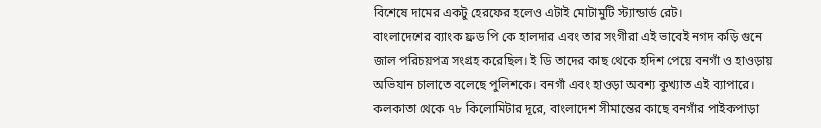বিশেষে দামের একটু হেরফের হলেও এটাই মোটামুটি স্ট্যান্ডার্ড রেট।
বাংলাদেশের ব্যাংক ফ্রড পি কে হালদার এবং তার সংগীরা এই ভাবেই নগদ কড়ি গুনে জাল পরিচয়পত্র সংগ্রহ করেছিল। ই ডি তাদের কাছ থেকে হদিশ পেয়ে বনগাঁ ও হাওড়ায় অভিযান চালাতে বলেছে পুলিশকে। বনগাঁ এবং হাওড়া অবশ্য কুখ্যাত এই ব্যাপারে।
কলকাতা থেকে ৭৮ কিলোমিটার দূরে, বাংলাদেশ সীমান্তের কাছে বনগাঁর পাইকপাড়া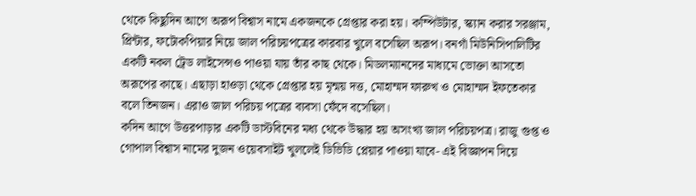থেকে কিছুদিন আগে অরূপ বিশ্বাস নামে একজনকে গ্রেপ্তার করা হয়। কম্পিউটার, স্ক্যান করার সরঞ্জাম, প্রিন্টার, ফটোকপিয়ার নিয়ে জাল পরিচয়পত্রের কারবার খুলে বসেছিল অরূপ। বনগাঁ মিউনিসিপালিটির একটি নকল ট্রেড লাইসেন্সও পাওয়া যায় তাঁর কাছ থেকে। মিডলম্যানদের মাধ্যমে ভোক্তা আসতো অরূপের কাছে। এছাড়া হাওড়া থেকে গ্রেপ্তার হয় মৃন্ময় দত্ত, মোহাম্মদ ফারুখ ও মোহাম্মদ ইফতেকার বলে তিনজন। এরাও জাল পরিচয় পত্রের ব্যবসা ফেঁদে বসেছিল।
কদিন আগে উত্তরপাড়ার একটি ডাস্টবিনের মধ্য থেকে উদ্ধার হয় অসংখ্য জাল পরিচয়পত্র। রাজু গুপ্ত ও গোপাল বিশ্বাস নামের দুজন ওয়েবসাইট খুললেই ডিভিডি প্লেয়ার পাওয়া যাবে- এই বিজ্ঞাপন দিয়ে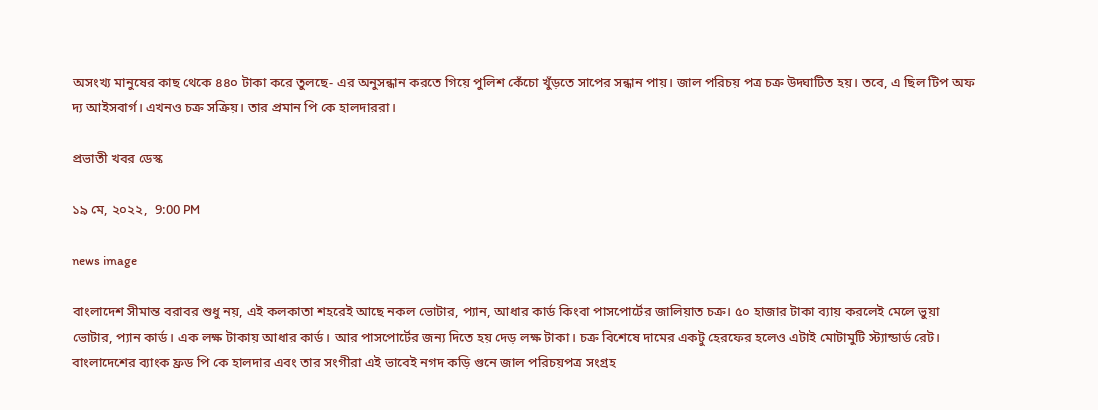অসংখ্য মানুষের কাছ থেকে ৪৪০ টাকা করে তুলছে- এর অনুসন্ধান করতে গিয়ে পুলিশ কেঁচো খুঁড়তে সাপের সন্ধান পায়। জাল পরিচয় পত্র চক্র উদ্ঘাটিত হয়। তবে, এ ছিল টিপ অফ দ্য আইসবার্গ। এখনও চক্র সক্রিয়। তার প্রমান পি কে হালদাররা।

প্রভাতী খবর ডেস্ক

১৯ মে, ২০২২,  9:00 PM

news image

বাংলাদেশ সীমান্ত বরাবর শুধু নয়, এই কলকাতা শহরেই আছে নকল ভোটার, প্যান, আধার কার্ড কিংবা পাসপোর্টের জালিয়াত চক্র। ৫০ হাজার টাকা ব্যায় করলেই মেলে ভুয়া ভোটার, প্যান কার্ড। এক লক্ষ টাকায় আধার কার্ড। আর পাসপোর্টের জন্য দিতে হয় দেড় লক্ষ টাকা। চক্র বিশেষে দামের একটু হেরফের হলেও এটাই মোটামুটি স্ট্যান্ডার্ড রেট।
বাংলাদেশের ব্যাংক ফ্রড পি কে হালদার এবং তার সংগীরা এই ভাবেই নগদ কড়ি গুনে জাল পরিচয়পত্র সংগ্রহ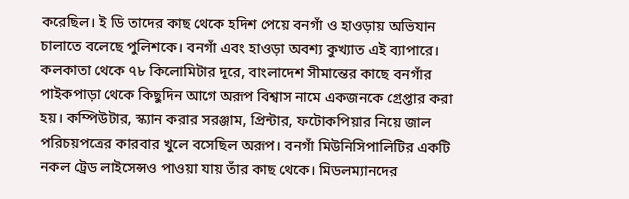করেছিল। ই ডি তাদের কাছ থেকে হদিশ পেয়ে বনগাঁ ও হাওড়ায় অভিযান চালাতে বলেছে পুলিশকে। বনগাঁ এবং হাওড়া অবশ্য কুখ্যাত এই ব্যাপারে।
কলকাতা থেকে ৭৮ কিলোমিটার দূরে, বাংলাদেশ সীমান্তের কাছে বনগাঁর পাইকপাড়া থেকে কিছুদিন আগে অরূপ বিশ্বাস নামে একজনকে গ্রেপ্তার করা হয়। কম্পিউটার, স্ক্যান করার সরঞ্জাম, প্রিন্টার, ফটোকপিয়ার নিয়ে জাল পরিচয়পত্রের কারবার খুলে বসেছিল অরূপ। বনগাঁ মিউনিসিপালিটির একটি নকল ট্রেড লাইসেন্সও পাওয়া যায় তাঁর কাছ থেকে। মিডলম্যানদের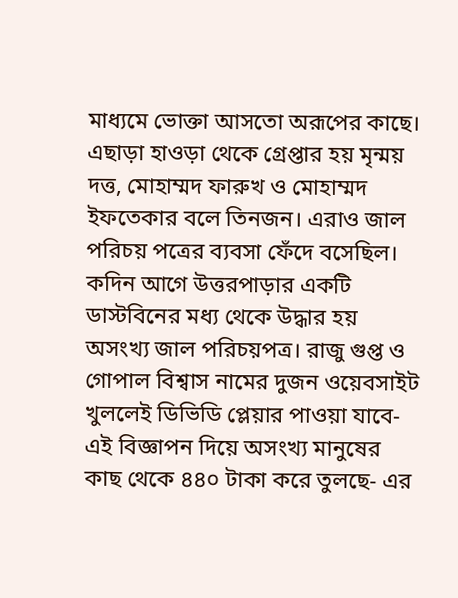মাধ্যমে ভোক্তা আসতো অরূপের কাছে। এছাড়া হাওড়া থেকে গ্রেপ্তার হয় মৃন্ময় দত্ত, মোহাম্মদ ফারুখ ও মোহাম্মদ ইফতেকার বলে তিনজন। এরাও জাল পরিচয় পত্রের ব্যবসা ফেঁদে বসেছিল।
কদিন আগে উত্তরপাড়ার একটি ডাস্টবিনের মধ্য থেকে উদ্ধার হয় অসংখ্য জাল পরিচয়পত্র। রাজু গুপ্ত ও গোপাল বিশ্বাস নামের দুজন ওয়েবসাইট খুললেই ডিভিডি প্লেয়ার পাওয়া যাবে- এই বিজ্ঞাপন দিয়ে অসংখ্য মানুষের কাছ থেকে ৪৪০ টাকা করে তুলছে- এর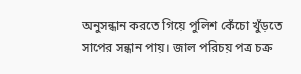অনুসন্ধান করতে গিয়ে পুলিশ কেঁচো খুঁড়তে সাপের সন্ধান পায়। জাল পরিচয় পত্র চক্র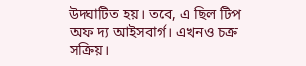উদ্ঘাটিত হয়। তবে, এ ছিল টিপ অফ দ্য আইসবার্গ। এখনও চক্র সক্রিয়।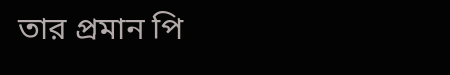তার প্রমান পি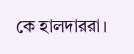কে হালদাররা।